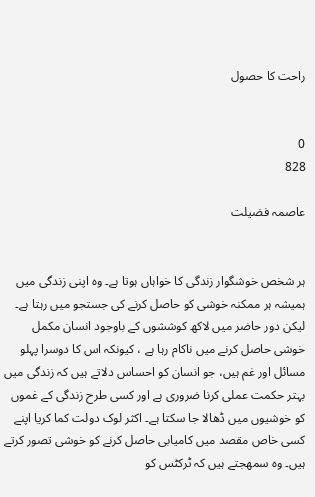راحت کا حصول


0
828

عاصمہ فضیلت


ہر شخص خوشگوار زندگی کا خواہاں ہوتا ہے۔ وہ اپنی زندگی میں ہمیشہ ہر ممکنہ خوشی کو حاصل کرنے کی جستجو میں رہتا ہے۔ لیکن دور حاضر میں لاکھ کوششوں کے باوجود انسان مکمل خوشی حاصل کرنے میں ناکام رہا ہے ، کیونکہ اس کا دوسرا پہلو مسائل اور غم ہیں، جو انسان کو احساس دلاتے ہیں کہ زندگی میں بہتر حکمت عملی کرنا ضروری ہے اور کسی طرح زندگی کے غموں کو خوشیوں میں ڈھالا جا سکتا ہے۔ اکثر لوک دولت کما کریا اپنے کسی خاص مقصد میں کامیابی حاصل کرنے کو خوشی تصور کرتے ہیں۔ وہ سمھجتے ہیں کہ ٹرکٹس کو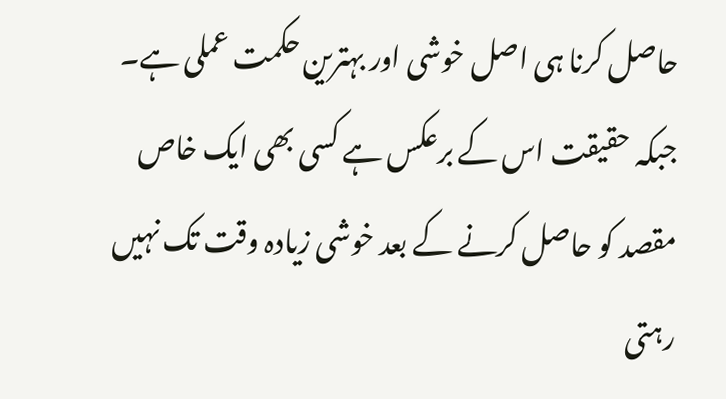حاصل کرنا ہی اصل خوشی اور بہترین حکمت عملی ہے۔ جبکہ حقیقت اس کے برعکس ہے کسی بھی ایک خاص مقصد کو حاصل کرنے کے بعد خوشی زیادہ وقت تک نہیں رہتی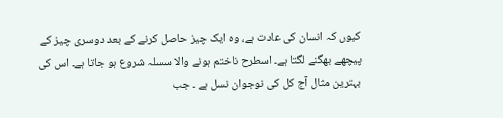کیوں کہ انسان کی عادت ہے، وہ ایک چیز حاصل کرنے کے بعد دوسری چیز کے پیچھے بھگنے لگتا ہے۔ اسطرح ناختم ہونے والا سسلہ شروع ہو جاتا ہے۔ اس کی بہترین مثال آج کل کی نوجوان نسل ہے ۔ جب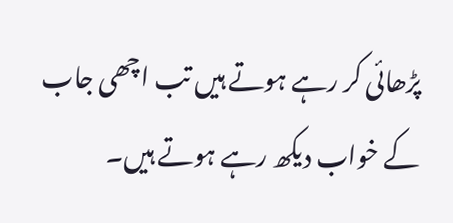پڑھائی کر رہے ہوتے ہیں تب اچھی جاب کے خواب دیکھ رہے ہوتے ہیں۔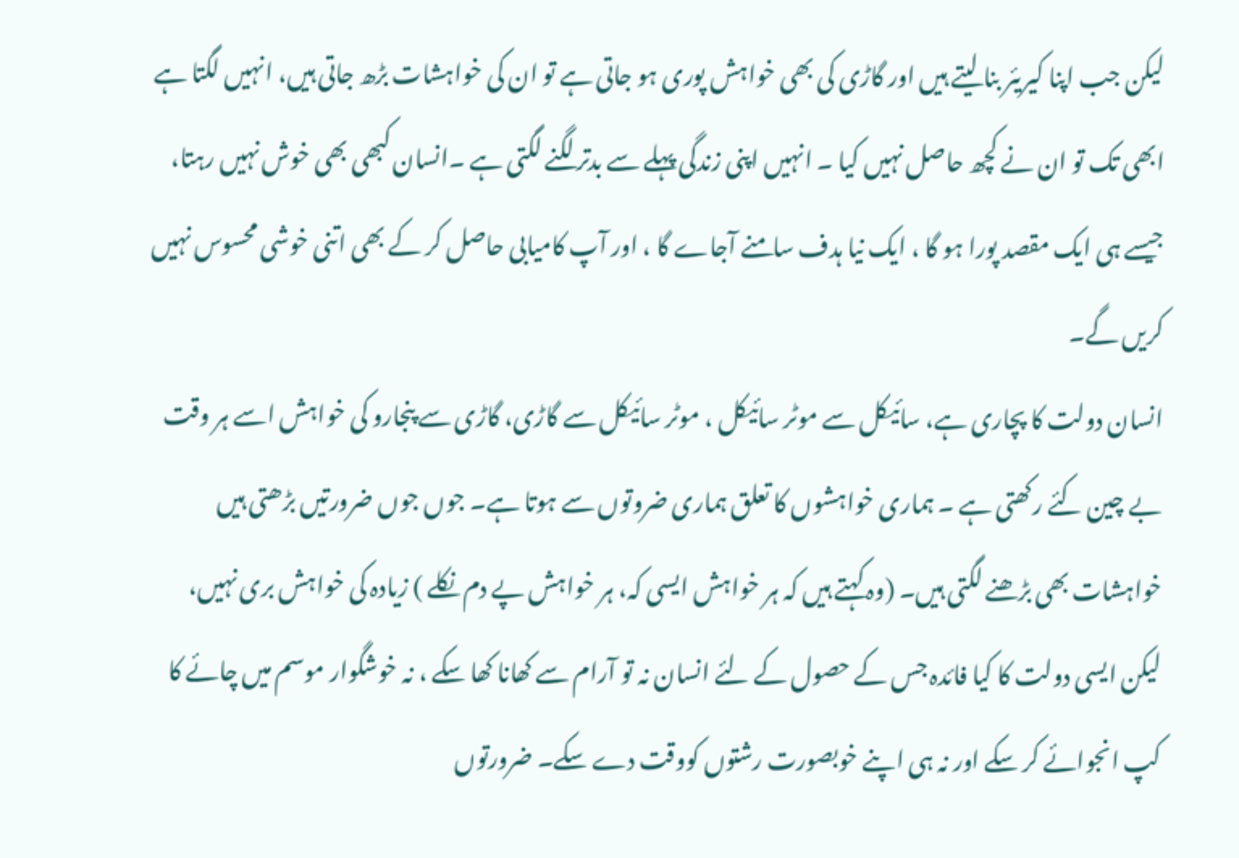لیکن جب اپنا کیریئر بنا لیتے ہیں اور گاڑی کی بھی خواہش پوری ہو جاتی ہے تو ان کی خواہشات بڑھ جاتی ہیں، انہیں لگتا ہے ابھی تک تو ان نے کچھ حاصل نہیں کیا ۔ انہیں اپنی زندگی پہلے سے بدتر لگنے لگتی ہے ۔انسان کبھی بھی خوش نہیں رہتا، جیسے ہی ایک مقصد پورا ہو گا ، ایک نیا ہدف سامنے آجاے گا ، اور آپ کامیابی حاصل کر کے بھی اتنی خوشی محسوس نہیں کریں گے۔
انسان دولت کا پچاری ہے، سائیکل سے موٹر سائیکل ، موٹر سائیکل سے گاڑی، گاڑی سے پنجارو کی خواہش اسے ہر وقت بے چین کئے رکھتی ہے ۔ ہماری خواہشوں کا تعلق ہماری ضروتوں سے ہوتا ہے۔ جوں جوں ضرورتیں بڑھتی ہیں خواہشات بھی بڑھنے لگتی ہیں۔ (وہ کہتے ہیں کہ ہر خواہش ایسی کہ، ہر خواہش پے دم نکلے ) زیادہ کی خواہش بری نہیں، لیکن ایسی دولت کا کیا فائدہ جس کے حصول کے لئے انسان نہ تو آرام سے کھانا کھا سکے ، نہ خوشگوار موسم میں چائے کا کپ انجوائے کر سکے اور نہ ہی اپنے خوبصورت رشتوں کووقت دے سکے۔ ضرورتوں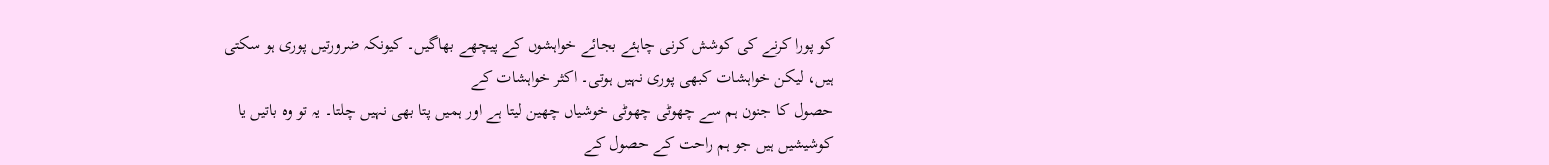کو پورا کرنے کی کوشش کرنی چاہئے بجائے خواہشوں کے پیچھے بھاگیں۔ کیونکہ ضرورتیں پوری ہو سکتی ہیں، لیکن خواہشات کبھی پوری نہیں ہوتی۔ اکثر خواہشات کے
حصول کا جنون ہم سے چھوٹی چھوٹی خوشیاں چھین لیتا ہے اور ہمیں پتا بھی نہیں چلتا۔ یہ تو وہ باتیں یا کوشیشیں ہیں جو ہم راحت کے حصول کے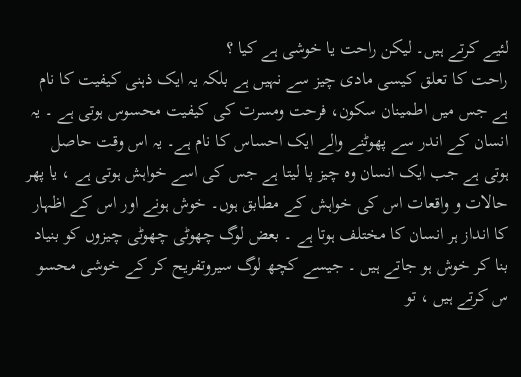لئیے کرتے ہیں۔ لیکن راحت یا خوشی ہے کیا ؟
راحت کا تعلق کیسی مادی چیز سے نہیں ہے بلکہ یہ ایک ذہنی کیفیت کا نام ہے جس میں اطمینان سکون، فرحت ومسرت کی کیفیت محسوس ہوتی ہے ۔ یہ انسان کے اندر سے پھوٹنے والے ایک احساس کا نام ہے۔ یہ اس وقت حاصل ہوتی ہے جب ایک انسان وہ چیز پا لیتا ہے جس کی اسے خواہش ہوتی ہے ، یا پھر حالات و واقعات اس کی خواہش کے مطابق ہوں۔ خوش ہونے اور اس کے اظہار کا انداز ہر انسان کا مختلف ہوتا ہے ۔ بعض لوگ چھوٹی چھوٹی چیزوں کو بنیاد بنا کر خوش ہو جاتے ہیں ۔ جیسے کچھ لوگ سیروتفریح کر کے خوشی محسو س کرتے ہیں ، تو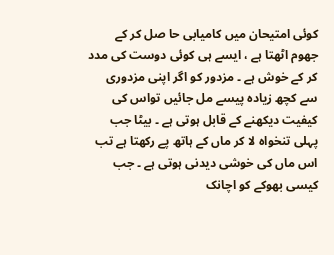کوئی امتیحان میں کامیابی حا صل کر کے جھوم اٹھتا ہے ، ایسے ہی کوئی دوست کی مدد کر کے خوش ہے ۔ مزدور کو اگر اپنی مزدوری سے کچھ زیادہ پیسے مل جائیں تواس کی کیفیت دیکھنے کے قابل ہوتی ہے ۔ بیٹا جب پہلی تنخواہ لا کر ماں کے ہاتھ پے رکھتا ہے تب اس ماں کی خوشی دیدنی ہوتی ہے ۔ جب کیسی بھوکے کو اچانک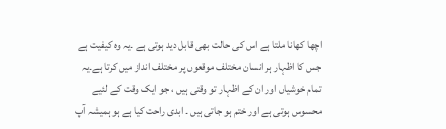اچھا کھانا ملتا ہے اس کی حالت بھی قابل دید ہوتی ہے ۔یہ وہ کیفیت ہے جس کا اظہار ہر انسان مختلف موقعوں پر مختلف انداز میں کرتا ہے۔یہ تمام خوشیاں اور ان کے اظہار تو وقتی ہیں ، جو ایک وقت کے لئیے محسوس ہوتی ہے اور ختم ہو جاتی ہیں ۔ ابدی راحت کیا ہے ہو ہمیشہ آپ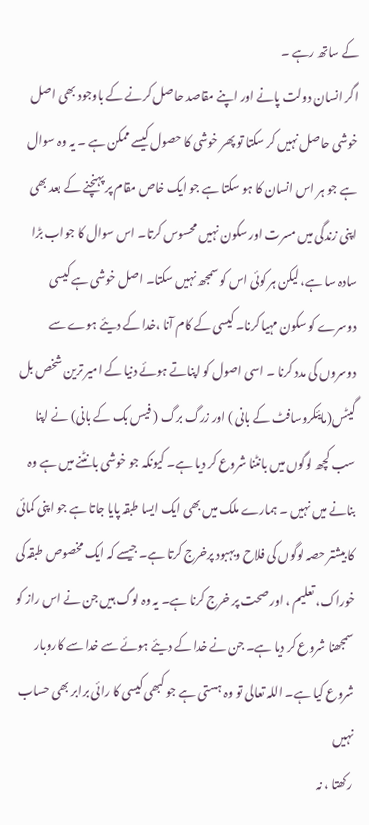کے ساتھ رہے ۔
اگر انسان دولت پانے اور اپنے مقاصد حاصل کرنے کے باوجود بھی اصل خوشی حاصل نہیں کر سکتا تو پھر خوشی کا حصول کیسے ممکن ہے ۔ یہ وہ سوال ہے جو ہر اس انسان کا ہو سکتا ہے جو ایک خاص مقام پر پہنچنے کے بعد بھی اپنی زندگی میں مسرت اور سکون نہیں محسوس کرتا۔ اس سوال کا جواب بڑا سادہ سا ہے، لیکن ہر کوئی اس کو سمجھ نہیں سکتا۔ اصل خوشی ہے کیسی دوسرے کو سکون مہیا کرنا۔ کیسی کے کام آنا ،خدا کے دیئے ہوے سے دوسروں کی مدد کرنا ۔ اسی اصول کو اپناتے ہوئے دنیا کے امیر ترین شخص بل گیٹس(مایئکروسافٹ کے بانی ) اور زرگ برگ ( فیس بک کے بانی) نے اپنا سب کچھ لوگوں میں بانٹنا شروع کر دیا ہے۔ کیونکہ جو خوشی بانٹنے میں ہے وہ بنانے میں نہیں ۔ ہمارے ملک میں بھی ایک ایسا طبقہ پایا جاتا ہے جو اپنی کمائی کا بیشتر حصہ لوگوں کی فلاح وبہبود پرخرج کرتا ہے۔ جیسے کہ ایک مخصوص طبقہ کی خوراک، تعلیم ، اور صحت پر خرج کرنا ہے۔ یہ وہ لوگ ہیں جن نے اس راز کو سمجھنا شروع کر دیا ہے۔ جن نے خدا کے دیئے ہوئے سے خدا سے کاروبار شروع کیا ہے۔ اللہ تعالی تو وہ ہستی ہے جو کبھی کیسی کا رائی برابر بھی حساب نہیں
رکھتا ، نہ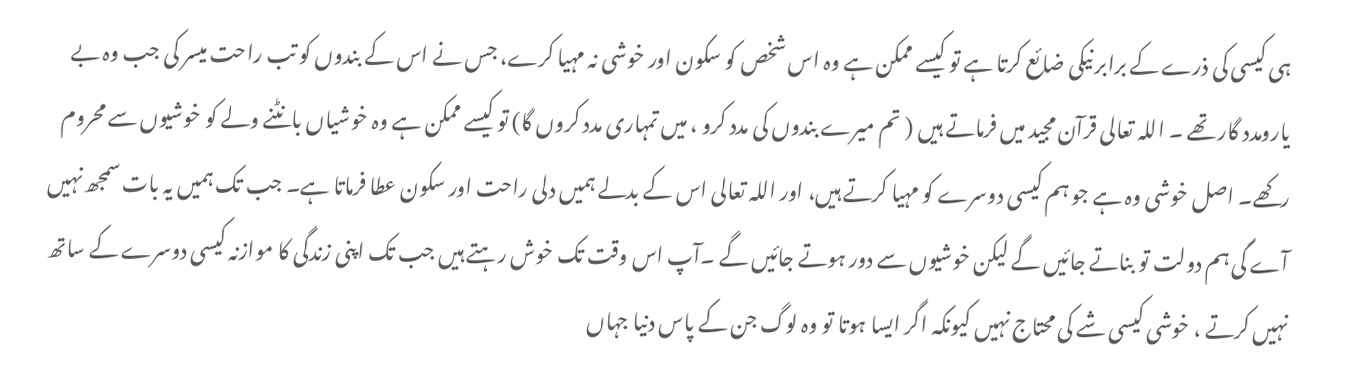ہی کیسی کی ذرے کے برابر نیکی ضائع کرتا ہے تو کیسے ممکن ہے وہ اس شخص کو سکون اور خوشی نہ مہیا کرے، جس نے اس کے بندوں کو تب راحت میسر کی جب وہ بے یارومدد گار تھے ۔ اللہ تعالی قرآن مجید میں فرماتے ہیں ( تم میرے بندوں کی مدد کرو ، میں تمہاری مدد کروں گا) تو کیسے ممکن ہے وہ خوشیاں بانٹنے ولے کو خوشیوں سے محروم رکھے۔ اصل خوشی وہ ہے جو ہم کیسی دوسرے کو مہیا کرتے ہیں، اور اللہ تعالی اس کے بدلے ہمیں دلی راحت اور سکون عطا فرماتا ہے۔ جب تک ہمیں یہ بات سمجھ نہیں آے گی ہم دولت تو بناتے جائیں گے لیکن خوشیوں سے دور ہوتے جائیں گے ۔آپ اس وقت تک خوش رہتے ہیں جب تک اپنی زندگی کا موازنہ کیسی دوسرے کے ساتھ نہیں کرتے ، خوشی کیسی شے کی محتاج نہیں کیونکہ اگر ایسا ہوتا تو وہ لوگ جن کے پاس دنیا جہاں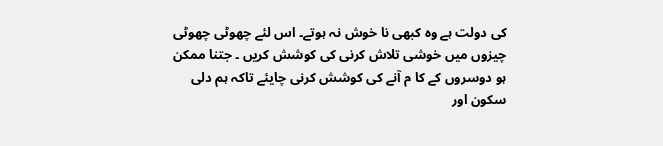کی دولت ہے وہ کبھی نا خوش نہ ہوتے۔ اس لئے چھوٹی چھوٹی چیزوں میں خوشی تلاش کرنی کی کوشش کریں ۔ جتنا ممکن ہو دوسروں کے کا م آنے کی کوشش کرنی چایئے تاکہ ہم دلی سکون اور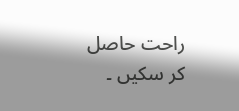راحت حاصل کر سکیں ۔